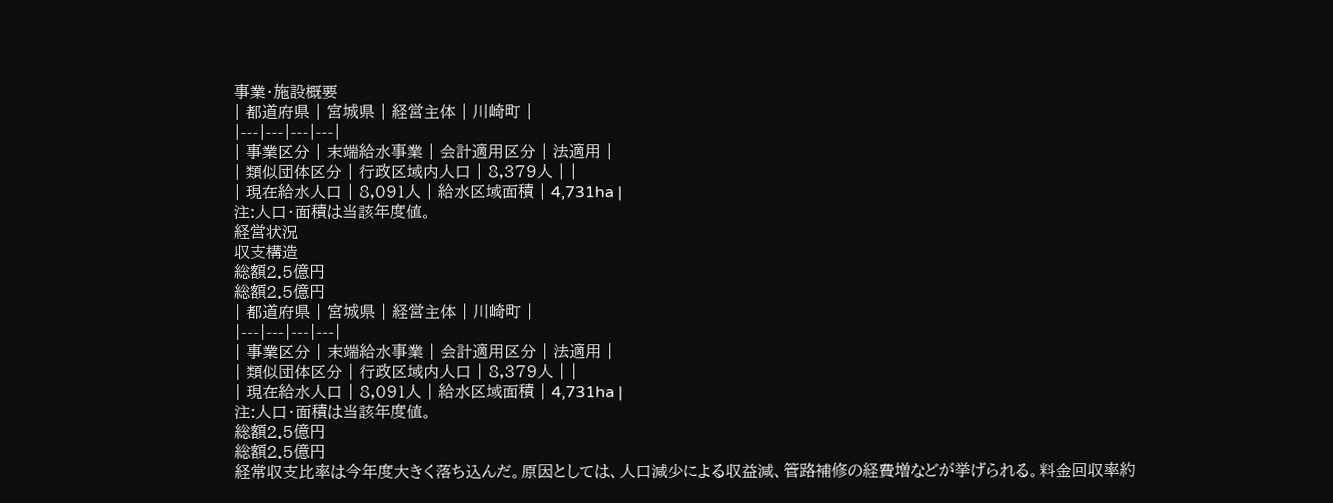事業・施設概要
| 都道府県 | 宮城県 | 経営主体 | 川崎町 |
|---|---|---|---|
| 事業区分 | 末端給水事業 | 会計適用区分 | 法適用 |
| 類似団体区分 | 行政区域内人口 | 8,379人 | |
| 現在給水人口 | 8,091人 | 給水区域面積 | 4,731ha |
注:人口・面積は当該年度値。
経営状況
収支構造
総額2.5億円
総額2.5億円
| 都道府県 | 宮城県 | 経営主体 | 川崎町 |
|---|---|---|---|
| 事業区分 | 末端給水事業 | 会計適用区分 | 法適用 |
| 類似団体区分 | 行政区域内人口 | 8,379人 | |
| 現在給水人口 | 8,091人 | 給水区域面積 | 4,731ha |
注:人口・面積は当該年度値。
総額2.5億円
総額2.5億円
経常収支比率は今年度大きく落ち込んだ。原因としては、人口減少による収益減、管路補修の経費増などが挙げられる。料金回収率約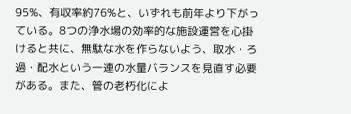95%、有収率約76%と、いずれも前年より下がっている。8つの浄水場の効率的な施設運営を心掛けると共に、無駄な水を作らないよう、取水・ろ過・配水という一連の水量バランスを見直す必要がある。また、管の老朽化によ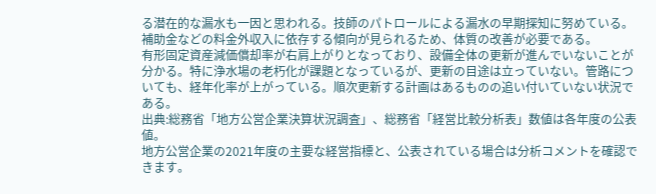る潜在的な漏水も一因と思われる。技師のパトロールによる漏水の早期探知に努めている。補助金などの料金外収入に依存する傾向が見られるため、体質の改善が必要である。
有形固定資産減価償却率が右肩上がりとなっており、設備全体の更新が進んでいないことが分かる。特に浄水場の老朽化が課題となっているが、更新の目途は立っていない。管路についても、経年化率が上がっている。順次更新する計画はあるものの追い付いていない状況である。
出典:総務省「地方公営企業決算状況調査」、総務省「経営比較分析表」数値は各年度の公表値。
地方公営企業の2021年度の主要な経営指標と、公表されている場合は分析コメントを確認できます。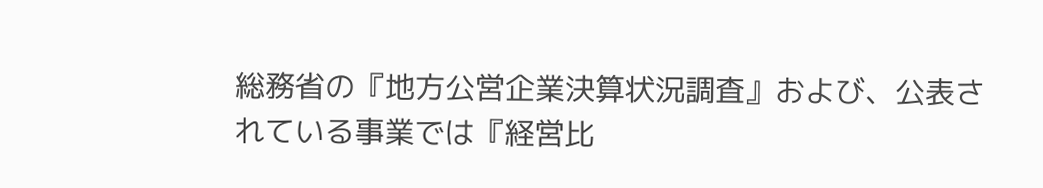総務省の『地方公営企業決算状況調査』および、公表されている事業では『経営比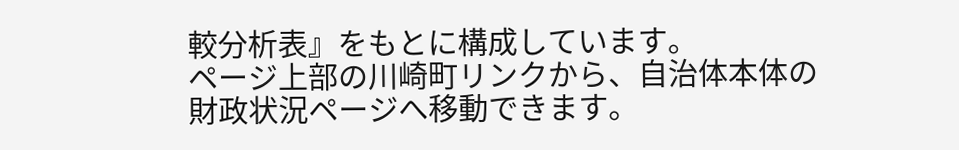較分析表』をもとに構成しています。
ページ上部の川崎町リンクから、自治体本体の財政状況ページへ移動できます。